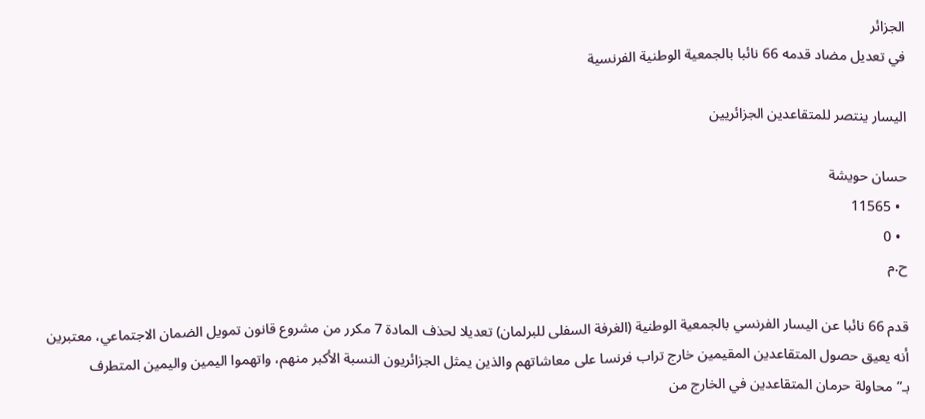الجزائر
في تعديل مضاد قدمه 66 نائبا بالجمعية الوطنية الفرنسية

اليسار ينتصر للمتقاعدين الجزائريين

حسان حويشة
  • 11565
  • 0
ح.م

قدم 66 نائبا عن اليسار الفرنسي بالجمعية الوطنية (الغرفة السفلى للبرلمان) تعديلا لحذف المادة 7 مكرر من مشروع قانون تمويل الضمان الاجتماعي، معتبرين أنه يعيق حصول المتقاعدين المقيمين خارج تراب فرنسا على معاشاتهم والذين يمثل الجزائريون النسبة الأكبر منهم، واتهموا اليمين واليمين المتطرف بـ”محاولة حرمان المتقاعدين في الخارج من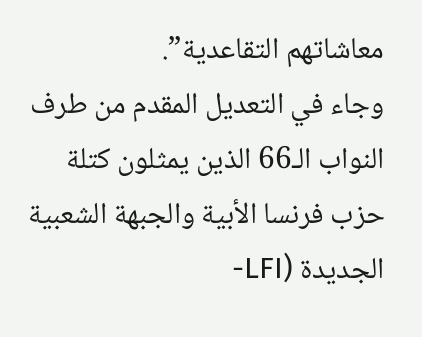معاشاتهم التقاعدية”.
وجاء في التعديل المقدم من طرف النواب الـ66 الذين يمثلون كتلة حزب فرنسا الأبية والجبهة الشعبية الجديدة (LFI-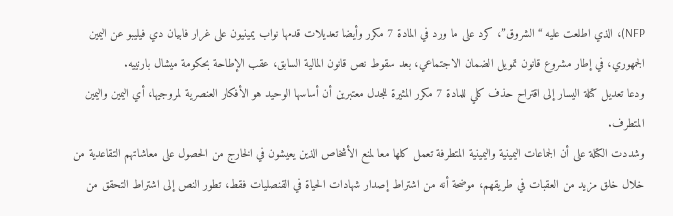NFP)، الذي اطلعت عليه “الشروق”، كرد على ما ورد في المادة 7 مكرر وأيضا تعديلات قدمها نواب يمينيون على غرار فابيان دي فيليبو عن اليمين الجمهوري، في إطار مشروع قانون تمويل الضمان الاجتماعي، بعد سقوط نص قانون المالية السابق، عقب الإطاحة بحكومة ميشال بارنييه.
ودعا تعديل كتلة اليسار إلى اقتراح حذف كلي للمادة 7 مكرر المثيرة للجدل معتبرين أن أساسها الوحيد هو الأفكار العنصرية لمروجيها، أي اليمين واليمين المتطرف.
وشددت الكتلة على أن الجماعات اليمينية واليمينية المتطرفة تعمل كلها معا لمنع الأشخاص الذين يعيشون في الخارج من الحصول على معاشاتهم التقاعدية من خلال خلق مزيد من العقبات في طريقهم، موضحة أنه من اشتراط إصدار شهادات الحياة في القنصليات فقط، تطور النص إلى اشتراط التحقق من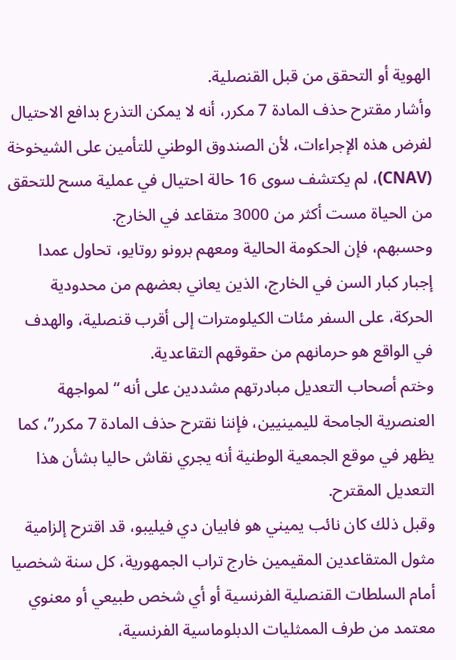الهوية أو التحقق من قبل القنصلية.
وأشار مقترح حذف المادة 7 مكرر، أنه لا يمكن التذرع بدافع الاحتيال لفرض هذه الإجراءات، لأن الصندوق الوطني للتأمين على الشيخوخة (CNAV)، لم يكتشف سوى 16 حالة احتيال في عملية مسح للتحقق من الحياة مست أكثر من 3000 متقاعد في الخارج.
وحسبهم، فإن الحكومة الحالية ومعهم برونو روتايو، تحاول عمدا إجبار كبار السن في الخارج، الذين يعاني بعضهم من محدودية الحركة، على السفر مئات الكيلومترات إلى أقرب قنصلية، والهدف في الواقع هو حرمانهم من حقوقهم التقاعدية.
وختم أصحاب التعديل مبادرتهم مشددين على أنه “لمواجهة العنصرية الجامحة لليمينيين، فإننا نقترح حذف المادة 7 مكرر”، كما يظهر في موقع الجمعية الوطنية أنه يجري نقاش حاليا بشأن هذا التعديل المقترح.
وقبل ذلك كان نائب يميني هو فابيان دي فيليبو، قد اقترح إلزامية مثول المتقاعدين المقيمين خارج تراب الجمهورية، كل سنة شخصيا أمام السلطات القنصلية الفرنسية أو أي شخص طبيعي أو معنوي معتمد من طرف الممثليات الدبلوماسية الفرنسية،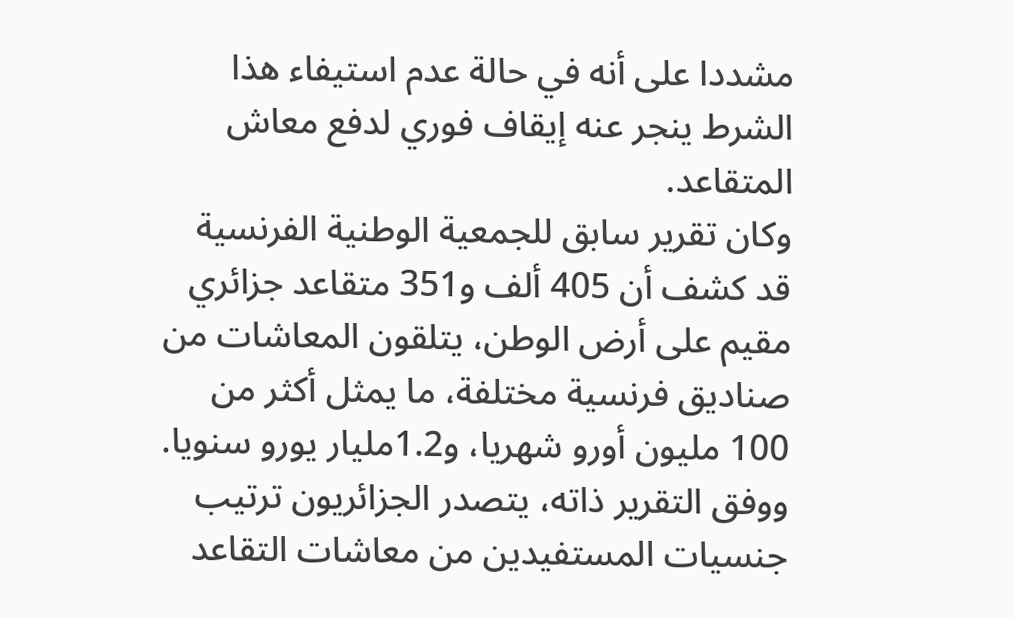مشددا على أنه في حالة عدم استيفاء هذا الشرط ينجر عنه إيقاف فوري لدفع معاش المتقاعد.
وكان تقرير سابق للجمعية الوطنية الفرنسية قد كشف أن 405 ألف و351 متقاعد جزائري مقيم على أرض الوطن، يتلقون المعاشات من صناديق فرنسية مختلفة، ما يمثل أكثر من 100 مليون أورو شهريا، و1.2مليار يورو سنويا.
ووفق التقرير ذاته، يتصدر الجزائريون ترتيب جنسيات المستفيدين من معاشات التقاعد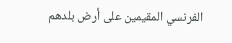الفرنسي المقيمين على أرض بلدهم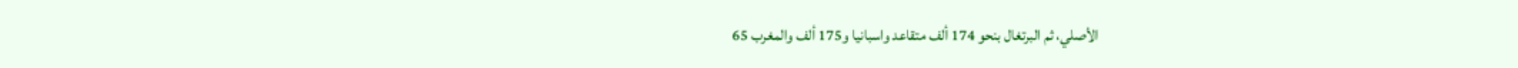الأصلي، ثم البرتغال بنحو 174 ألف متقاعد واسبانيا و175 ألف والمغرب 65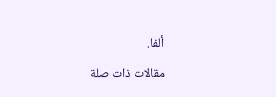ألفا.

مقالات ذات صلة